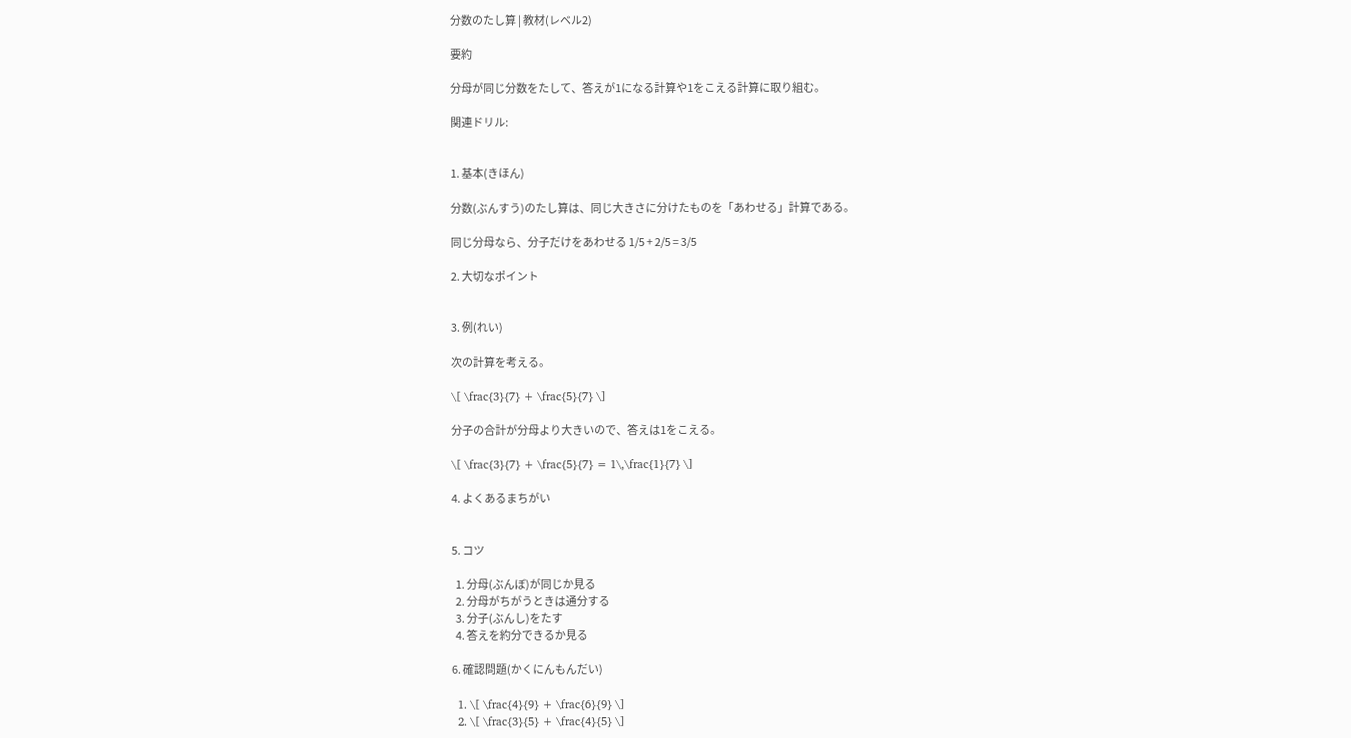分数のたし算 | 教材(レベル2)

要約

分母が同じ分数をたして、答えが1になる計算や1をこえる計算に取り組む。

関連ドリル:


1. 基本(きほん)

分数(ぶんすう)のたし算は、同じ大きさに分けたものを「あわせる」計算である。

同じ分母なら、分子だけをあわせる 1/5 + 2/5 = 3/5

2. 大切なポイント


3. 例(れい)

次の計算を考える。

\[ \frac{3}{7} + \frac{5}{7} \]

分子の合計が分母より大きいので、答えは1をこえる。

\[ \frac{3}{7} + \frac{5}{7} = 1\,\frac{1}{7} \]

4. よくあるまちがい


5. コツ

  1. 分母(ぶんぼ)が同じか見る
  2. 分母がちがうときは通分する
  3. 分子(ぶんし)をたす
  4. 答えを約分できるか見る

6. 確認問題(かくにんもんだい)

  1. \[ \frac{4}{9} + \frac{6}{9} \]
  2. \[ \frac{3}{5} + \frac{4}{5} \]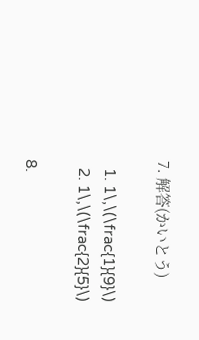7. 解答(かいとう)

  1. 1\,\(\frac{1}{9}\)
  2. 1\,\(\frac{2}{5}\)

8.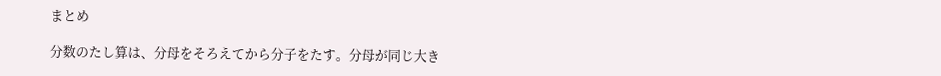まとめ

分数のたし算は、分母をそろえてから分子をたす。分母が同じ大き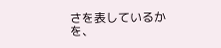さを表しているかを、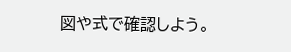図や式で確認しよう。